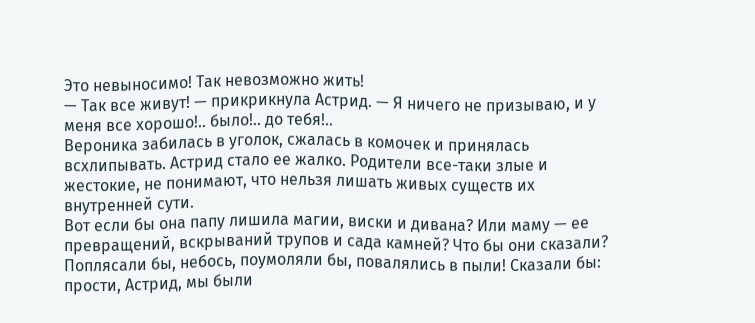Это невыносимо! Так невозможно жить!
— Так все живут! — прикрикнула Астрид. — Я ничего не призываю, и у меня все хорошо!.. было!.. до тебя!..
Вероника забилась в уголок, сжалась в комочек и принялась всхлипывать. Астрид стало ее жалко. Родители все-таки злые и жестокие, не понимают, что нельзя лишать живых существ их внутренней сути.
Вот если бы она папу лишила магии, виски и дивана? Или маму — ее превращений, вскрываний трупов и сада камней? Что бы они сказали? Поплясали бы, небось, поумоляли бы, повалялись в пыли! Сказали бы: прости, Астрид, мы были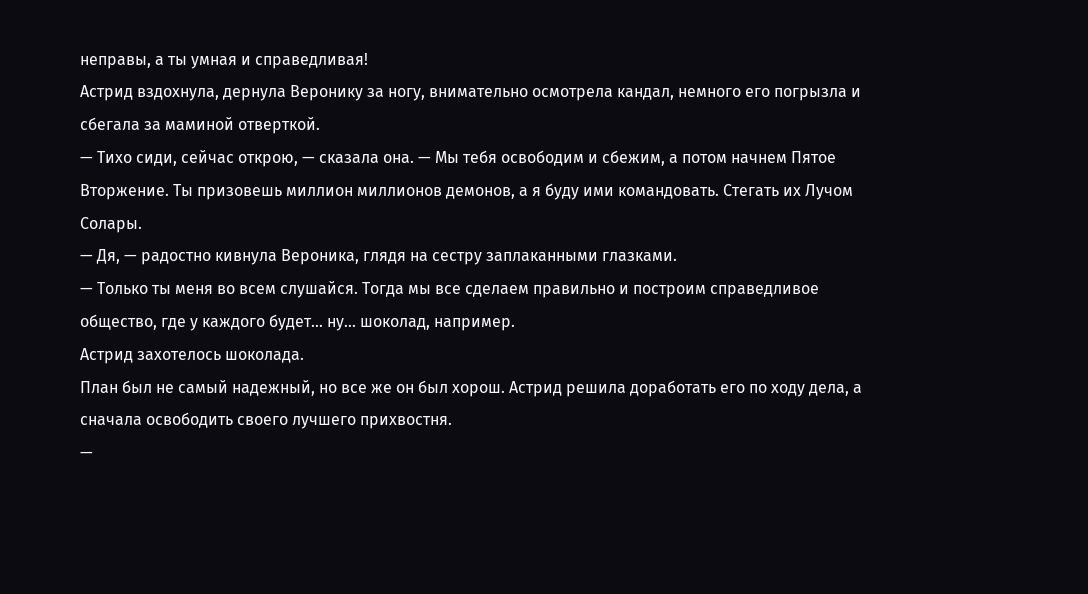неправы, а ты умная и справедливая!
Астрид вздохнула, дернула Веронику за ногу, внимательно осмотрела кандал, немного его погрызла и сбегала за маминой отверткой.
— Тихо сиди, сейчас открою, — сказала она. — Мы тебя освободим и сбежим, а потом начнем Пятое Вторжение. Ты призовешь миллион миллионов демонов, а я буду ими командовать. Стегать их Лучом Солары.
— Дя, — радостно кивнула Вероника, глядя на сестру заплаканными глазками.
— Только ты меня во всем слушайся. Тогда мы все сделаем правильно и построим справедливое общество, где у каждого будет… ну… шоколад, например.
Астрид захотелось шоколада.
План был не самый надежный, но все же он был хорош. Астрид решила доработать его по ходу дела, а сначала освободить своего лучшего прихвостня.
—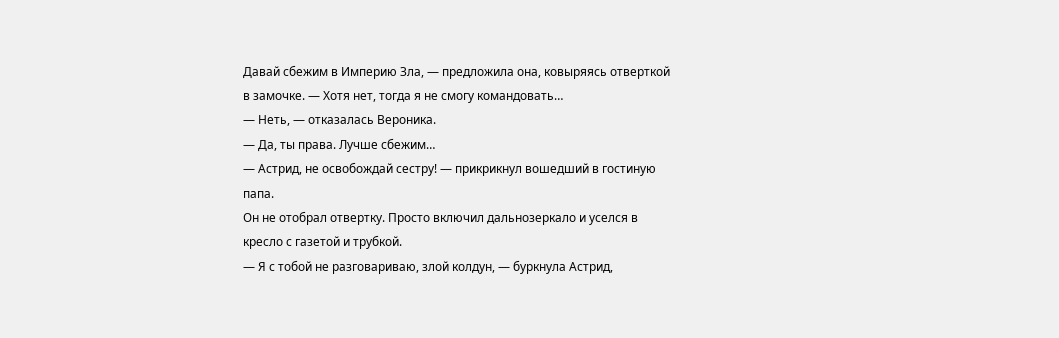Давай сбежим в Империю Зла, — предложила она, ковыряясь отверткой в замочке. — Хотя нет, тогда я не смогу командовать…
— Неть, — отказалась Вероника.
— Да, ты права. Лучше сбежим…
— Астрид, не освобождай сестру! — прикрикнул вошедший в гостиную папа.
Он не отобрал отвертку. Просто включил дальнозеркало и уселся в кресло с газетой и трубкой.
— Я с тобой не разговариваю, злой колдун, — буркнула Астрид,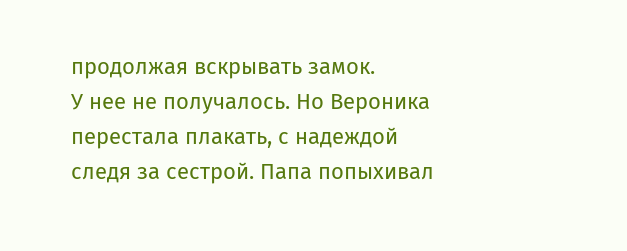продолжая вскрывать замок.
У нее не получалось. Но Вероника перестала плакать, с надеждой следя за сестрой. Папа попыхивал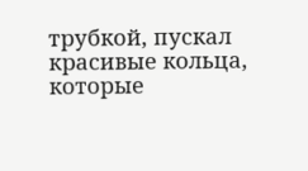трубкой, пускал красивые кольца, которые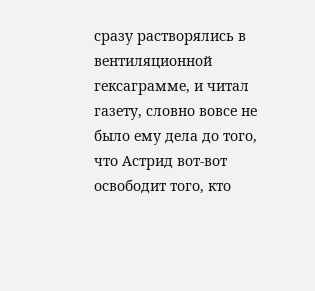сразу растворялись в вентиляционной гексаграмме, и читал газету, словно вовсе не было ему дела до того, что Астрид вот-вот освободит того, кто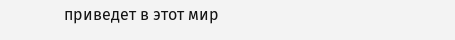приведет в этот мир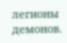легионы демонов.